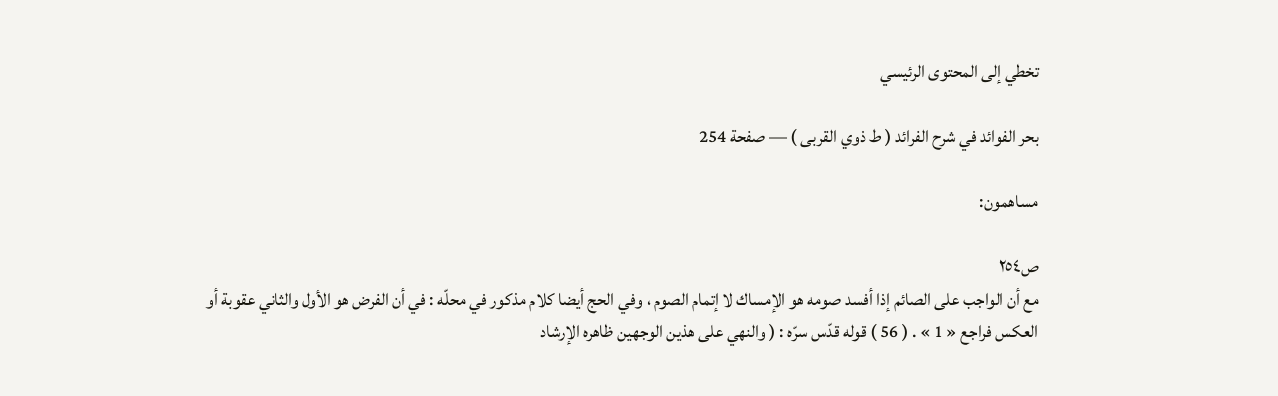تخطي إلى المحتوى الرئيسي

بحر الفوائد في شرح الفرائد ( ط ذوي القربى ) — صفحة 254

مساهمون:

ص٢٥٤
مع أن الواجب على الصائم إذا أفسد صومه هو الإمساك لا إتمام الصوم ، وفي الحج أيضا كلام مذكور في محلّه : في أن الفرض هو الأول والثاني عقوبة أو العكس فراجع « 1 » . ( 56 ) قوله قدّس سرّه : ( والنهي على هذين الوجهين ظاهره الإرشاد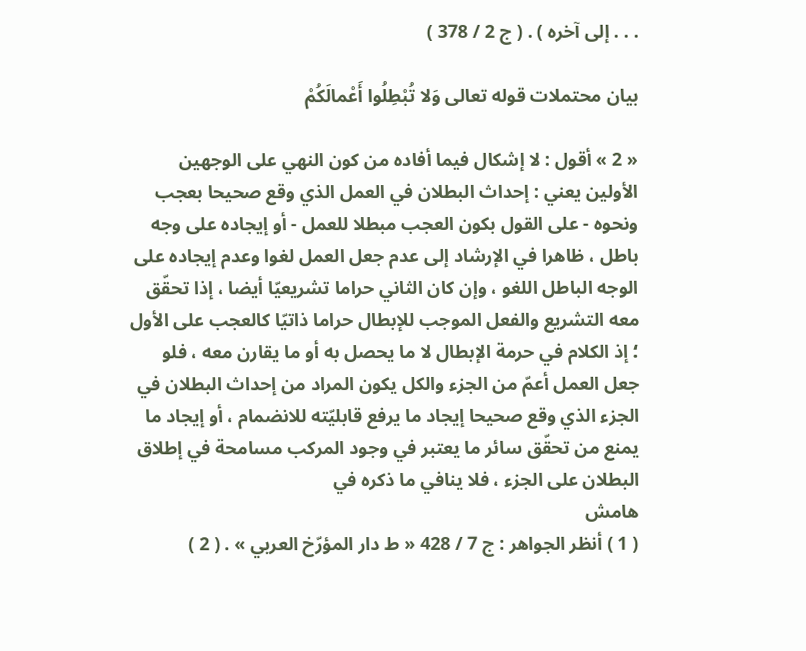. . . إلى آخره ) . ( ج 2 / 378 )

بيان محتملات قوله تعالى وَلا تُبْطِلُوا أَعْمالَكُمْ

« 2 » أقول : لا إشكال فيما أفاده من كون النهي على الوجهين الأولين يعني : إحداث البطلان في العمل الذي وقع صحيحا بعجب ونحوه - على القول بكون العجب مبطلا للعمل - أو إيجاده على وجه باطل ، ظاهرا في الإرشاد إلى عدم جعل العمل لغوا وعدم إيجاده على الوجه الباطل اللغو ، وإن كان الثاني حراما تشريعيّا أيضا ، إذا تحقّق معه التشريع والفعل الموجب للإبطال حراما ذاتيّا كالعجب على الأول ؛ إذ الكلام في حرمة الإبطال لا ما يحصل به أو ما يقارن معه ، فلو جعل العمل أعمّ من الجزء والكل يكون المراد من إحداث البطلان في الجزء الذي وقع صحيحا إيجاد ما يرفع قابليّته للانضمام ، أو إيجاد ما يمنع من تحقّق سائر ما يعتبر في وجود المركب مسامحة في إطلاق البطلان على الجزء ، فلا ينافي ما ذكره في
هامش
( 1 ) أنظر الجواهر : ج 7 / 428 « ط دار المؤرّخ العربي » . ( 2 )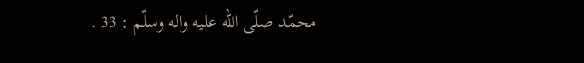محمّد صلّى اللّه عليه واله وسلّم : 33 .